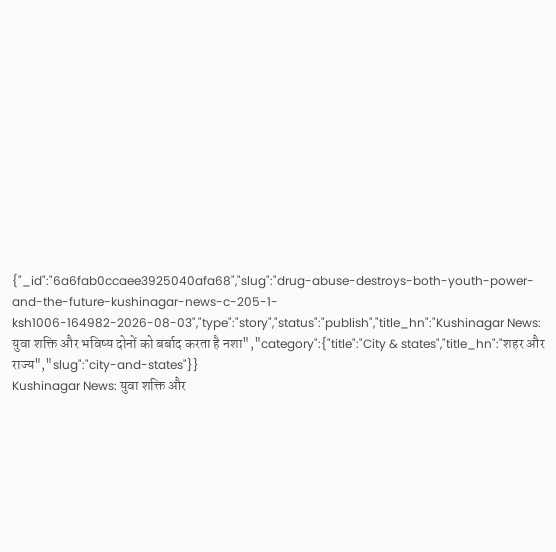{"_id":"6a6fab0ccaee3925040afa68","slug":"drug-abuse-destroys-both-youth-power-and-the-future-kushinagar-news-c-205-1-ksh1006-164982-2026-08-03","type":"story","status":"publish","title_hn":"Kushinagar News: युवा शक्ति और भविष्य दोनों को बर्बाद करता है नशा","category":{"title":"City & states","title_hn":"शहर और राज्य","slug":"city-and-states"}}
Kushinagar News: युवा शक्ति और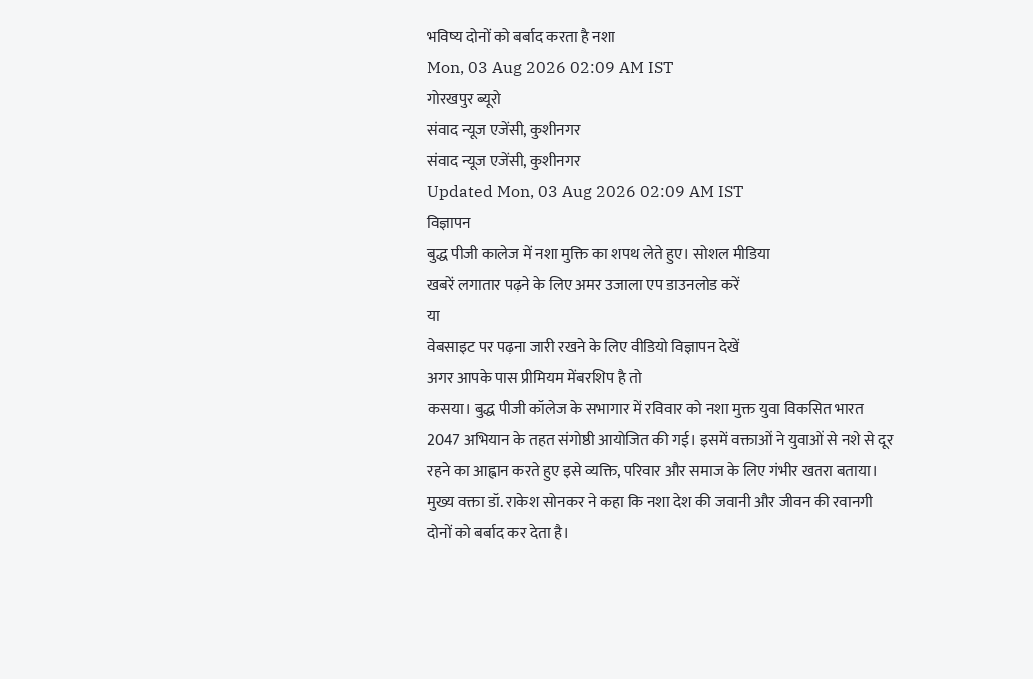भविष्य दोनों को बर्बाद करता है नशा
Mon, 03 Aug 2026 02:09 AM IST
गोरखपुर ब्यूरो
संवाद न्यूज एजेंसी, कुशीनगर
संवाद न्यूज एजेंसी, कुशीनगर
Updated Mon, 03 Aug 2026 02:09 AM IST
विज्ञापन
बुद्ध पीजी कालेज में नशा मुक्ति का शपथ लेते हुए। सोशल मीडिया
खबरें लगातार पढ़ने के लिए अमर उजाला एप डाउनलोड करें
या
वेबसाइट पर पढ़ना जारी रखने के लिए वीडियो विज्ञापन देखें
अगर आपके पास प्रीमियम मेंबरशिप है तो
कसया। बुद्ध पीजी कॉलेज के सभागार में रविवार को नशा मुक्त युवा विकसित भारत 2047 अभियान के तहत संगोष्ठी आयोजित की गई। इसमें वक्ताओं ने युवाओं से नशे से दूर रहने का आह्वान करते हुए इसे व्यक्ति, परिवार और समाज के लिए गंभीर खतरा बताया।
मुख्य वक्ता डॉ. राकेश सोनकर ने कहा कि नशा देश की जवानी और जीवन की रवानगी दोनों को बर्बाद कर देता है।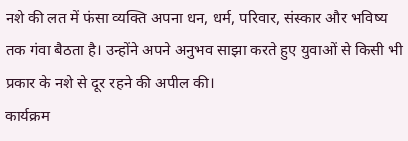नशे की लत में फंसा व्यक्ति अपना धन, धर्म, परिवार, संस्कार और भविष्य तक गंवा बैठता है। उन्होंने अपने अनुभव साझा करते हुए युवाओं से किसी भी प्रकार के नशे से दूर रहने की अपील की।
कार्यक्रम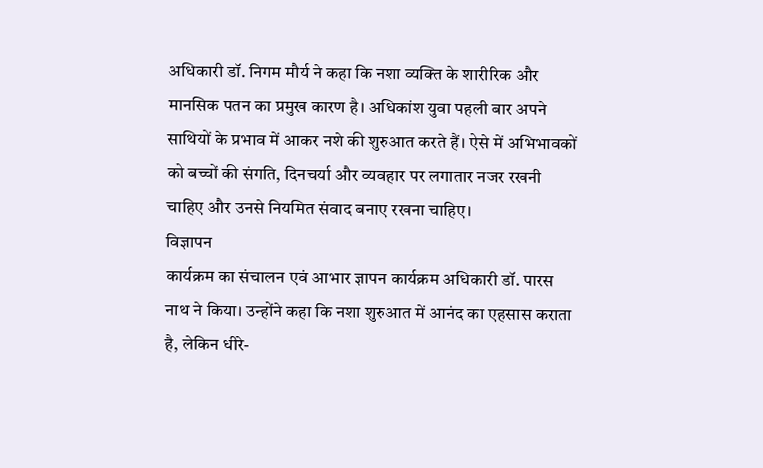अधिकारी डॉ. निगम मौर्य ने कहा कि नशा व्यक्ति के शारीरिक और मानसिक पतन का प्रमुख कारण है। अधिकांश युवा पहली बार अपने साथियों के प्रभाव में आकर नशे की शुरुआत करते हैं। ऐसे में अभिभावकों को बच्चों की संगति, दिनचर्या और व्यवहार पर लगातार नजर रखनी चाहिए और उनसे नियमित संवाद बनाए रखना चाहिए।
विज्ञापन
कार्यक्रम का संचालन एवं आभार ज्ञापन कार्यक्रम अधिकारी डॉ. पारस नाथ ने किया। उन्होंने कहा कि नशा शुरुआत में आनंद का एहसास कराता है, लेकिन धीरे-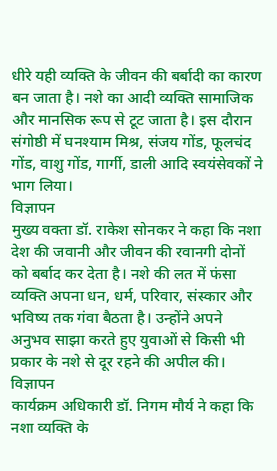धीरे यही व्यक्ति के जीवन की बर्बादी का कारण बन जाता है। नशे का आदी व्यक्ति सामाजिक और मानसिक रूप से टूट जाता है। इस दौरान संगोष्ठी में घनश्याम मिश्र, संजय गोंड, फूलचंद गोंड, वाशु गोंड, गार्गी, डाली आदि स्वयंसेवकों ने भाग लिया।
विज्ञापन
मुख्य वक्ता डॉ. राकेश सोनकर ने कहा कि नशा देश की जवानी और जीवन की रवानगी दोनों को बर्बाद कर देता है। नशे की लत में फंसा व्यक्ति अपना धन, धर्म, परिवार, संस्कार और भविष्य तक गंवा बैठता है। उन्होंने अपने अनुभव साझा करते हुए युवाओं से किसी भी प्रकार के नशे से दूर रहने की अपील की।
विज्ञापन
कार्यक्रम अधिकारी डॉ. निगम मौर्य ने कहा कि नशा व्यक्ति के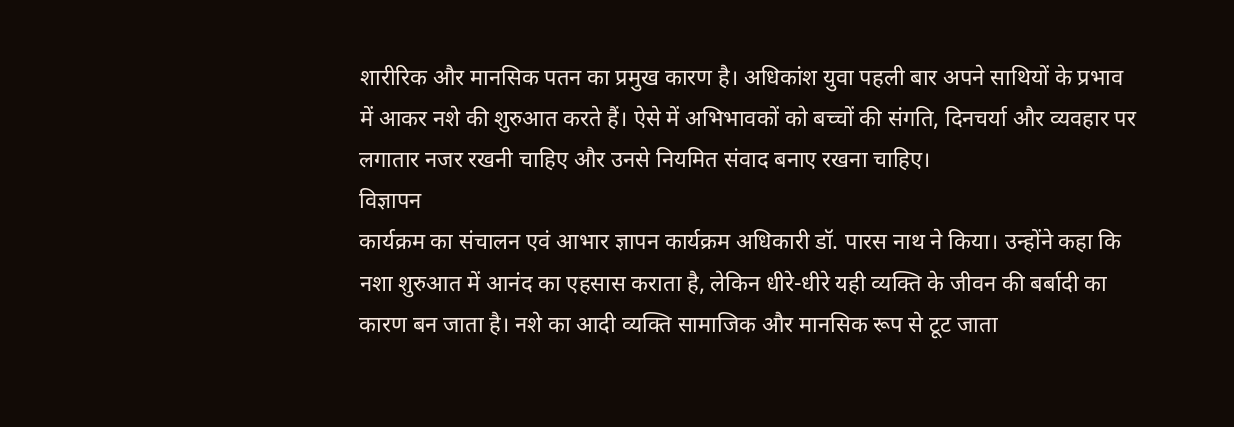शारीरिक और मानसिक पतन का प्रमुख कारण है। अधिकांश युवा पहली बार अपने साथियों के प्रभाव में आकर नशे की शुरुआत करते हैं। ऐसे में अभिभावकों को बच्चों की संगति, दिनचर्या और व्यवहार पर लगातार नजर रखनी चाहिए और उनसे नियमित संवाद बनाए रखना चाहिए।
विज्ञापन
कार्यक्रम का संचालन एवं आभार ज्ञापन कार्यक्रम अधिकारी डॉ. पारस नाथ ने किया। उन्होंने कहा कि नशा शुरुआत में आनंद का एहसास कराता है, लेकिन धीरे-धीरे यही व्यक्ति के जीवन की बर्बादी का कारण बन जाता है। नशे का आदी व्यक्ति सामाजिक और मानसिक रूप से टूट जाता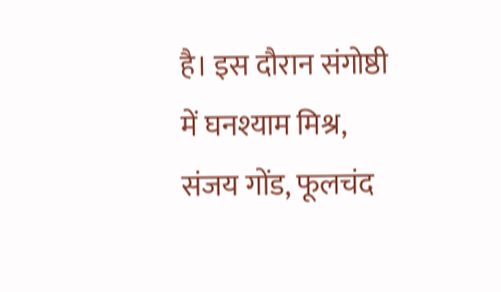है। इस दौरान संगोष्ठी में घनश्याम मिश्र, संजय गोंड, फूलचंद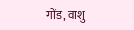गोंड, वाशु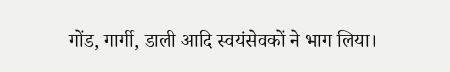गोंड, गार्गी, डाली आदि स्वयंसेवकों ने भाग लिया।